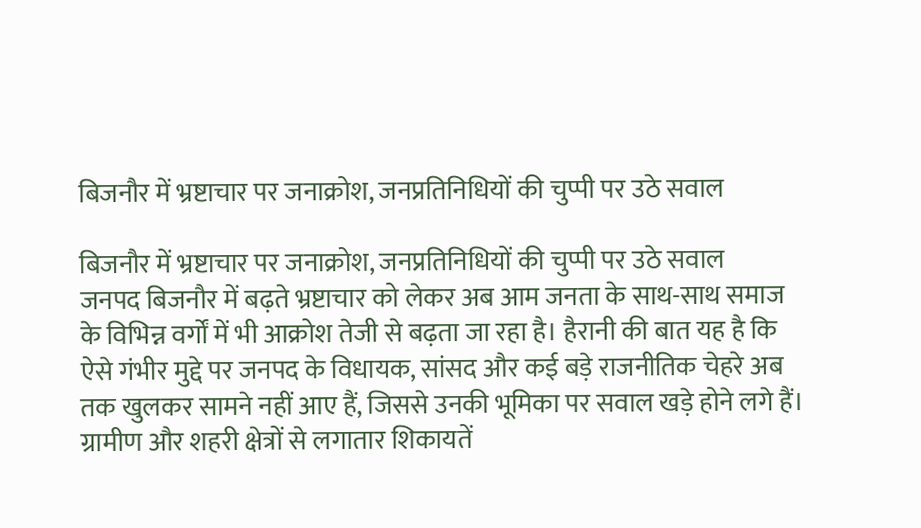बिजनौर में भ्रष्टाचार पर जनाक्रोश, जनप्रतिनिधियों की चुप्पी पर उठे सवाल

बिजनौर में भ्रष्टाचार पर जनाक्रोश, जनप्रतिनिधियों की चुप्पी पर उठे सवाल
जनपद बिजनौर में बढ़ते भ्रष्टाचार को लेकर अब आम जनता के साथ-साथ समाज के विभिन्न वर्गों में भी आक्रोश तेजी से बढ़ता जा रहा है। हैरानी की बात यह है कि ऐसे गंभीर मुद्दे पर जनपद के विधायक, सांसद और कई बड़े राजनीतिक चेहरे अब तक खुलकर सामने नहीं आए हैं, जिससे उनकी भूमिका पर सवाल खड़े होने लगे हैं।
ग्रामीण और शहरी क्षेत्रों से लगातार शिकायतें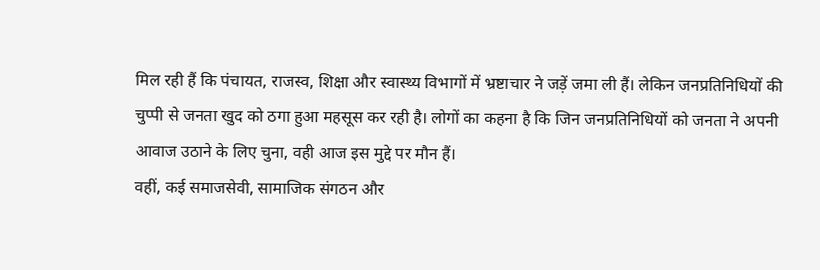मिल रही हैं कि पंचायत, राजस्व, शिक्षा और स्वास्थ्य विभागों में भ्रष्टाचार ने जड़ें जमा ली हैं। लेकिन जनप्रतिनिधियों की चुप्पी से जनता खुद को ठगा हुआ महसूस कर रही है। लोगों का कहना है कि जिन जनप्रतिनिधियों को जनता ने अपनी आवाज उठाने के लिए चुना, वही आज इस मुद्दे पर मौन हैं।
वहीं, कई समाजसेवी, सामाजिक संगठन और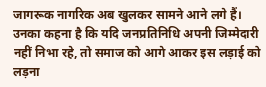जागरूक नागरिक अब खुलकर सामने आने लगे हैं। उनका कहना है कि यदि जनप्रतिनिधि अपनी जिम्मेदारी नहीं निभा रहे, तो समाज को आगे आकर इस लड़ाई को लड़ना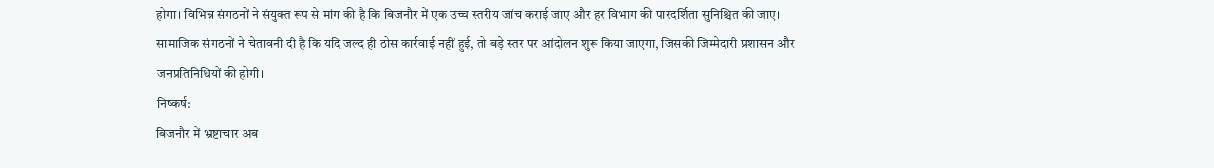होगा। विभिन्न संगठनों ने संयुक्त रूप से मांग की है कि बिजनौर में एक उच्च स्तरीय जांच कराई जाए और हर विभाग की पारदर्शिता सुनिश्चित की जाए।
सामाजिक संगठनों ने चेतावनी दी है कि यदि जल्द ही ठोस कार्रवाई नहीं हुई, तो बड़े स्तर पर आंदोलन शुरू किया जाएगा, जिसकी जिम्मेदारी प्रशासन और जनप्रतिनिधियों की होगी।
निष्कर्ष:
बिजनौर में भ्रष्टाचार अब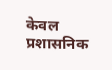केवल प्रशासनिक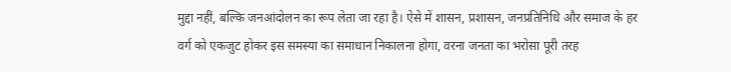मुद्दा नहीं, बल्कि जनआंदोलन का रूप लेता जा रहा है। ऐसे में शासन, प्रशासन, जनप्रतिनिधि और समाज के हर वर्ग को एकजुट होकर इस समस्या का समाधान निकालना होगा, वरना जनता का भरोसा पूरी तरह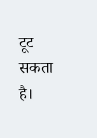टूट सकता है।